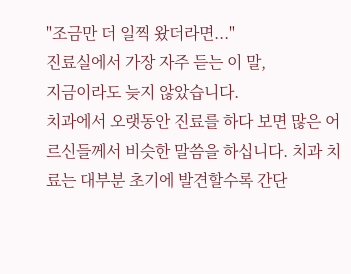"조금만 더 일찍 왔더라면..."
진료실에서 가장 자주 듣는 이 말,
지금이라도 늦지 않았습니다.
치과에서 오랫동안 진료를 하다 보면 많은 어르신들께서 비슷한 말씀을 하십니다. 치과 치료는 대부분 초기에 발견할수록 간단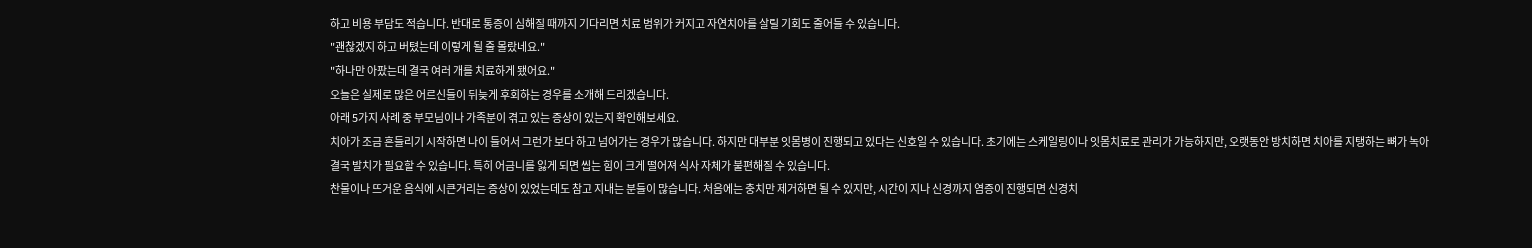하고 비용 부담도 적습니다. 반대로 통증이 심해질 때까지 기다리면 치료 범위가 커지고 자연치아를 살릴 기회도 줄어들 수 있습니다.
"괜찮겠지 하고 버텼는데 이렇게 될 줄 몰랐네요."
"하나만 아팠는데 결국 여러 개를 치료하게 됐어요."
오늘은 실제로 많은 어르신들이 뒤늦게 후회하는 경우를 소개해 드리겠습니다.
아래 5가지 사례 중 부모님이나 가족분이 겪고 있는 증상이 있는지 확인해보세요.
치아가 조금 흔들리기 시작하면 나이 들어서 그런가 보다 하고 넘어가는 경우가 많습니다. 하지만 대부분 잇몸병이 진행되고 있다는 신호일 수 있습니다. 초기에는 스케일링이나 잇몸치료로 관리가 가능하지만, 오랫동안 방치하면 치아를 지탱하는 뼈가 녹아 결국 발치가 필요할 수 있습니다. 특히 어금니를 잃게 되면 씹는 힘이 크게 떨어져 식사 자체가 불편해질 수 있습니다.
찬물이나 뜨거운 음식에 시큰거리는 증상이 있었는데도 참고 지내는 분들이 많습니다. 처음에는 충치만 제거하면 될 수 있지만, 시간이 지나 신경까지 염증이 진행되면 신경치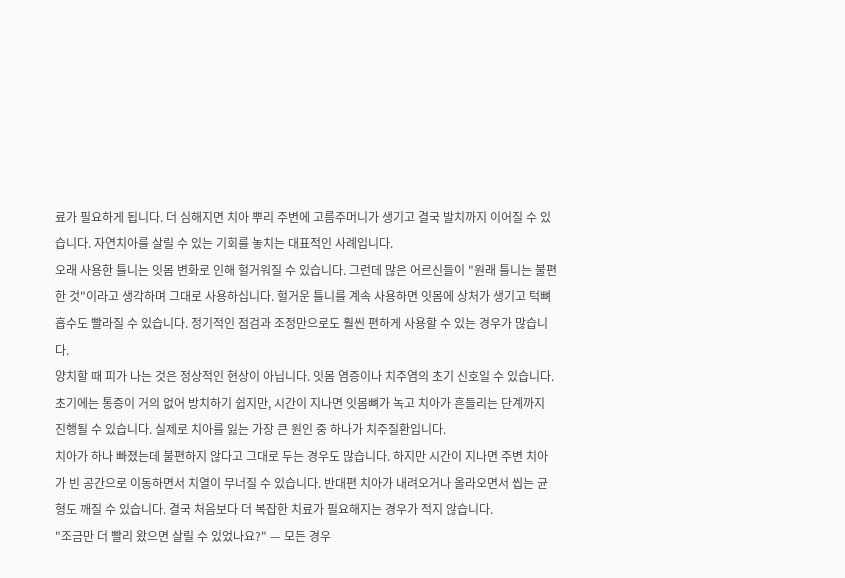료가 필요하게 됩니다. 더 심해지면 치아 뿌리 주변에 고름주머니가 생기고 결국 발치까지 이어질 수 있습니다. 자연치아를 살릴 수 있는 기회를 놓치는 대표적인 사례입니다.
오래 사용한 틀니는 잇몸 변화로 인해 헐거워질 수 있습니다. 그런데 많은 어르신들이 "원래 틀니는 불편한 것"이라고 생각하며 그대로 사용하십니다. 헐거운 틀니를 계속 사용하면 잇몸에 상처가 생기고 턱뼈 흡수도 빨라질 수 있습니다. 정기적인 점검과 조정만으로도 훨씬 편하게 사용할 수 있는 경우가 많습니다.
양치할 때 피가 나는 것은 정상적인 현상이 아닙니다. 잇몸 염증이나 치주염의 초기 신호일 수 있습니다. 초기에는 통증이 거의 없어 방치하기 쉽지만, 시간이 지나면 잇몸뼈가 녹고 치아가 흔들리는 단계까지 진행될 수 있습니다. 실제로 치아를 잃는 가장 큰 원인 중 하나가 치주질환입니다.
치아가 하나 빠졌는데 불편하지 않다고 그대로 두는 경우도 많습니다. 하지만 시간이 지나면 주변 치아가 빈 공간으로 이동하면서 치열이 무너질 수 있습니다. 반대편 치아가 내려오거나 올라오면서 씹는 균형도 깨질 수 있습니다. 결국 처음보다 더 복잡한 치료가 필요해지는 경우가 적지 않습니다.
"조금만 더 빨리 왔으면 살릴 수 있었나요?" — 모든 경우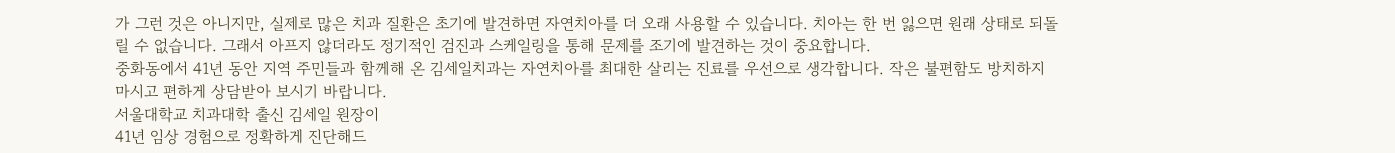가 그런 것은 아니지만, 실제로 많은 치과 질환은 초기에 발견하면 자연치아를 더 오래 사용할 수 있습니다. 치아는 한 번 잃으면 원래 상태로 되돌릴 수 없습니다. 그래서 아프지 않더라도 정기적인 검진과 스케일링을 통해 문제를 조기에 발견하는 것이 중요합니다.
중화동에서 41년 동안 지역 주민들과 함께해 온 김세일치과는 자연치아를 최대한 살리는 진료를 우선으로 생각합니다. 작은 불편함도 방치하지 마시고 편하게 상담받아 보시기 바랍니다.
서울대학교 치과대학 출신 김세일 원장이
41년 임상 경험으로 정확하게 진단해드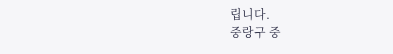립니다.
중랑구 중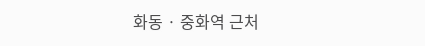화동 · 중화역 근처